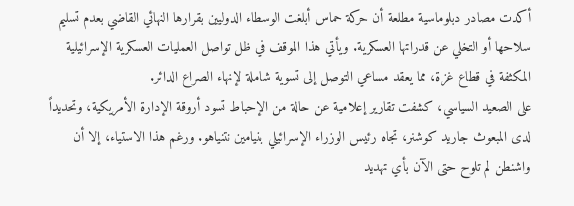أكدت مصادر دبلوماسية مطلعة أن حركة حماس أبلغت الوسطاء الدوليين بقرارها النهائي القاضي بعدم تسليم سلاحها أو التخلي عن قدراتها العسكرية. ويأتي هذا الموقف في ظل تواصل العمليات العسكرية الإسرائيلية المكثفة في قطاع غزة، مما يعقد مساعي التوصل إلى تسوية شاملة لإنهاء الصراع الدائر.
على الصعيد السياسي، كشفت تقارير إعلامية عن حالة من الإحباط تسود أروقة الإدارة الأمريكية، وتحديداً لدى المبعوث جاريد كوشنر، تجاه رئيس الوزراء الإسرائيلي بنيامين نتنياهو. ورغم هذا الاستياء، إلا أن واشنطن لم تلوح حتى الآن بأي تهديد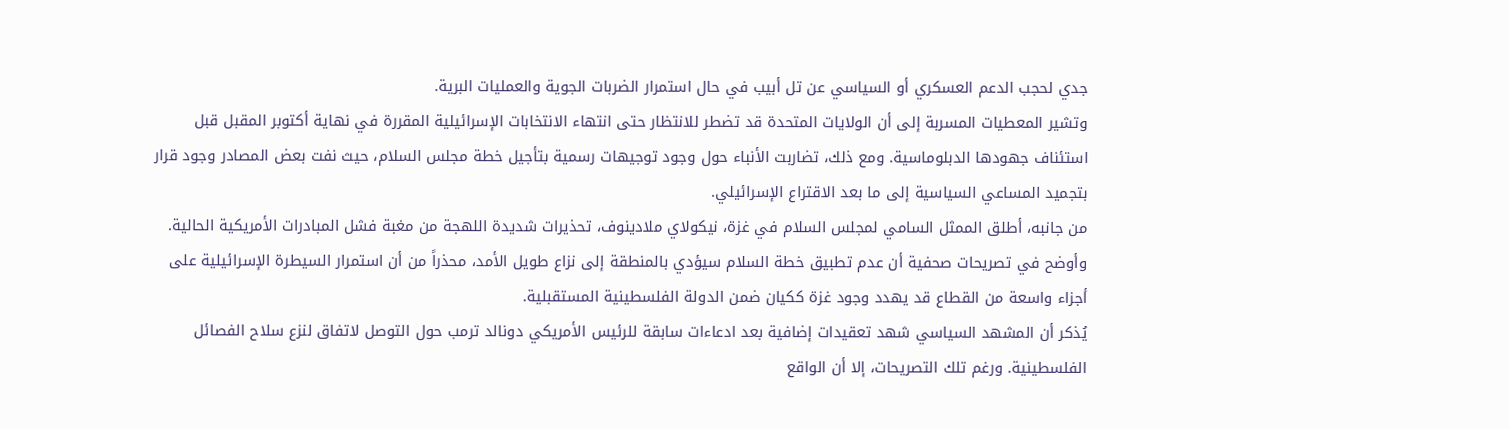جدي لحجب الدعم العسكري أو السياسي عن تل أبيب في حال استمرار الضربات الجوية والعمليات البرية.
وتشير المعطيات المسربة إلى أن الولايات المتحدة قد تضطر للانتظار حتى انتهاء الانتخابات الإسرائيلية المقررة في نهاية أكتوبر المقبل قبل استئناف جهودها الدبلوماسية. ومع ذلك، تضاربت الأنباء حول وجود توجيهات رسمية بتأجيل خطة مجلس السلام، حيث نفت بعض المصادر وجود قرار بتجميد المساعي السياسية إلى ما بعد الاقتراع الإسرائيلي.
من جانبه، أطلق الممثل السامي لمجلس السلام في غزة، نيكولاي ملادينوف، تحذيرات شديدة اللهجة من مغبة فشل المبادرات الأمريكية الحالية. وأوضح في تصريحات صحفية أن عدم تطبيق خطة السلام سيؤدي بالمنطقة إلى نزاع طويل الأمد، محذراً من أن استمرار السيطرة الإسرائيلية على أجزاء واسعة من القطاع قد يهدد وجود غزة ككيان ضمن الدولة الفلسطينية المستقبلية.
يُذكر أن المشهد السياسي شهد تعقيدات إضافية بعد ادعاءات سابقة للرئيس الأمريكي دونالد ترمب حول التوصل لاتفاق لنزع سلاح الفصائل الفلسطينية. ورغم تلك التصريحات، إلا أن الواقع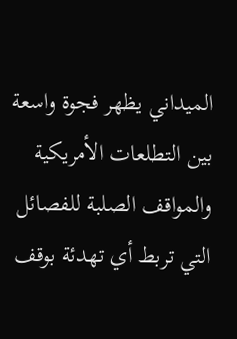الميداني يظهر فجوة واسعة بين التطلعات الأمريكية والمواقف الصلبة للفصائل التي تربط أي تهدئة بوقف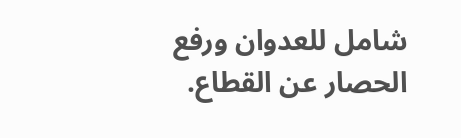شامل للعدوان ورفع الحصار عن القطاع.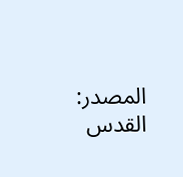المصدر:
القدس